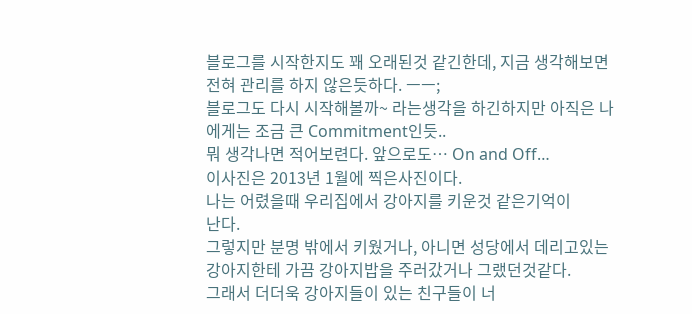블로그를 시작한지도 꽤 오래된것 같긴한데, 지금 생각해보면 전혀 관리를 하지 않은듯하다. ㅡㅡ;
블로그도 다시 시작해볼까~ 라는생각을 하긴하지만 아직은 나에게는 조금 큰 Commitment인듯..
뭐 생각나면 적어보련다. 앞으로도… On and Off…
이사진은 2013년 1월에 찍은사진이다.
나는 어렸을때 우리집에서 강아지를 키운것 같은기억이
난다.
그렇지만 분명 밖에서 키웠거나, 아니면 성당에서 데리고있는 강아지한테 가끔 강아지밥을 주러갔거나 그랬던것같다.
그래서 더더욱 강아지들이 있는 친구들이 너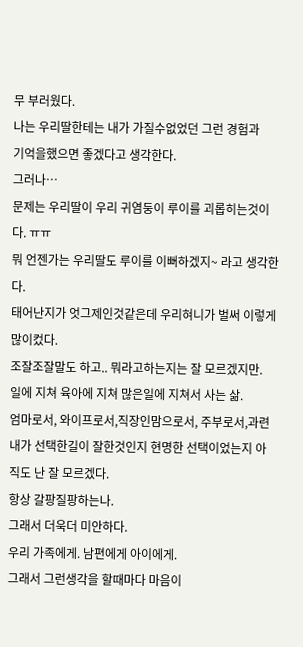무 부러웠다.
나는 우리딸한테는 내가 가질수없었던 그런 경험과
기억을했으면 좋겠다고 생각한다.
그러나…
문제는 우리딸이 우리 귀염둥이 루이를 괴롭히는것이다. ㅠㅠ
뭐 언젠가는 우리딸도 루이를 이뻐하겠지~ 라고 생각한다.
태어난지가 엇그제인것같은데 우리혀니가 벌써 이렇게
많이컸다.
조잘조잘말도 하고.. 뭐라고하는지는 잘 모르겠지만.
일에 지쳐 육아에 지쳐 많은일에 지쳐서 사는 삶.
엄마로서, 와이프로서,직장인맘으로서, 주부로서,과련 내가 선택한길이 잘한것인지 현명한 선택이었는지 아직도 난 잘 모르겠다.
항상 갈팡질팡하는나.
그래서 더욱더 미안하다.
우리 가족에게. 남편에게 아이에게.
그래서 그런생각을 할때마다 마음이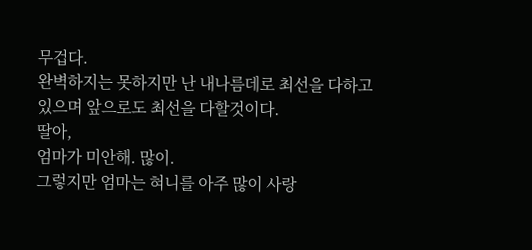무겁다.
완벽하지는 못하지만 난 내나름데로 최선을 다하고
있으며 앞으로도 최선을 다할것이다.
딸아,
엄마가 미안해. 많이.
그렇지만 엄마는 혀니를 아주 많이 사랑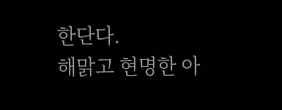한단다.
해맑고 현명한 아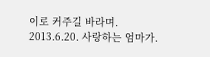이로 커주길 바라며.
2013.6.20. 사랑하는 엄마가.